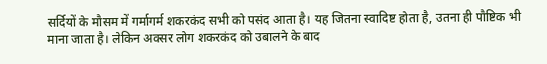सर्दियों के मौसम में गर्मागर्म शकरकंद सभी को पसंद आता है। यह जितना स्वादिष्ट होता है, उतना ही पौष्टिक भी माना जाता है। लेकिन अक्सर लोग शकरकंद को उबालने के बाद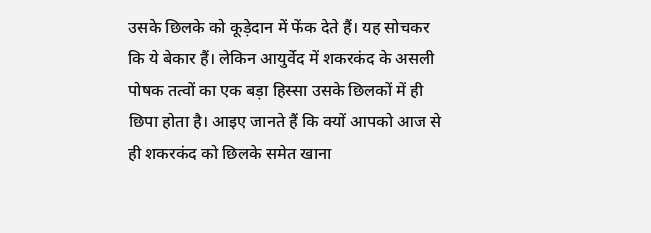उसके छिलके को कूड़ेदान में फेंक देते हैं। यह सोचकर कि ये बेकार हैं। लेकिन आयुर्वेद में शकरकंद के असली पोषक तत्वों का एक बड़ा हिस्सा उसके छिलकों में ही छिपा होता है। आइए जानते हैं कि क्यों आपको आज से ही शकरकंद को छिलके समेत खाना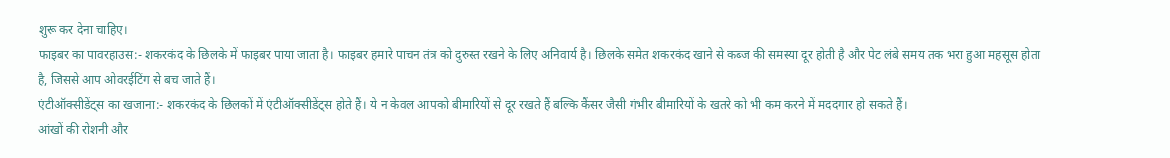शुरू कर देना चाहिए।
फाइबर का पावरहाउस:- शकरकंद के छिलके में फाइबर पाया जाता है। फाइबर हमारे पाचन तंत्र को दुरुस्त रखने के लिए अनिवार्य है। छिलके समेत शकरकंद खाने से कब्ज की समस्या दूर होती है और पेट लंबे समय तक भरा हुआ महसूस होता है, जिससे आप ओवरईटिंग से बच जाते हैं।
एंटीऑक्सीडेंट्स का खजाना:- शकरकंद के छिलकों में एंटीऑक्सीडेंट्स होते हैं। ये न केवल आपको बीमारियों से दूर रखते हैं बल्कि कैंसर जैसी गंभीर बीमारियों के खतरे को भी कम करने में मददगार हो सकते हैं।
आंखों की रोशनी और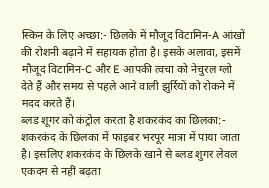स्किन के लिए अच्छा:- छिलके में मौजूद विटामिन-A आंखों की रोशनी बढ़ाने में सहायक होता है। इसके अलावा, इसमें मौजूद विटामिन-C और E आपकी त्वचा को नेचुरल ग्लो देते हैं और समय से पहले आने वाली झुर्रियों को रोकने में मदद करते हैं।
ब्लड शूगर को कंट्रोल करता है शकरकंद का छिलका:- शकरकंद के छिलका में फाइबर भरपूर मात्रा में पाया जाता है। इसलिए शकरकंद के छिलके खाने से ब्लड शुगर लेवल एकदम से नहीं बढ़ता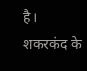है।
शकरकंद के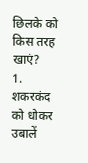छिलके को किस तरह खाएं?
1. शकरकंद को धोकर उबालें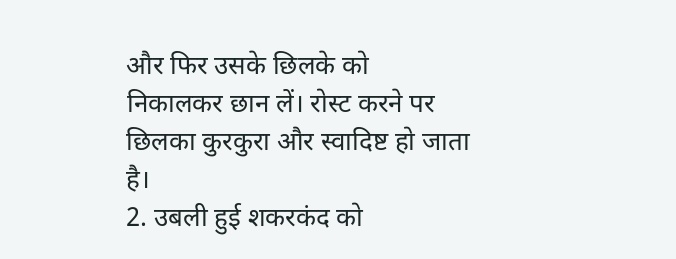और फिर उसके छिलके को निकालकर छान लें। रोस्ट करने पर छिलका कुरकुरा और स्वादिष्ट हो जाता है।
2. उबली हुई शकरकंद को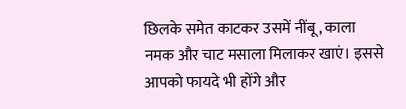छिलके समेत काटकर उसमें नींबू, काला नमक और चाट मसाला मिलाकर खाएं। इससे आपको फायदे भी होंगे और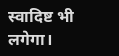स्वादिष्ट भी लगेगा।